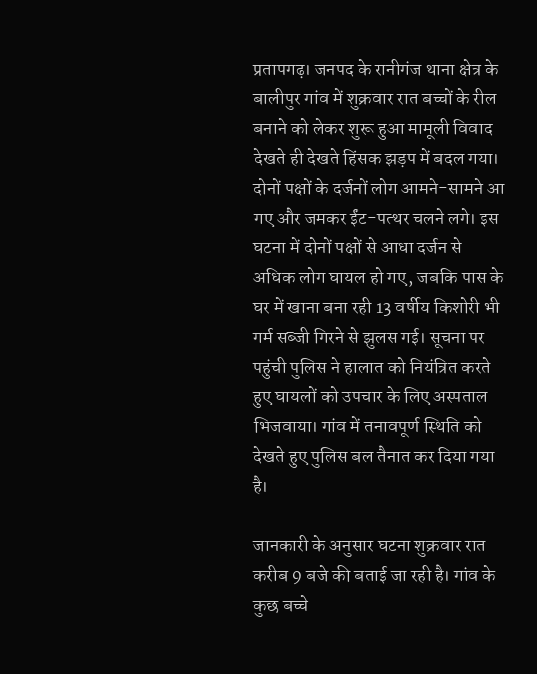प्रतापगढ़। जनपद के रानीगंज थाना क्षेत्र के बालीपुर गांव में शुक्रवार रात बच्चों के रील बनाने को लेकर शुरू हुआ मामूली विवाद देखते ही देखते हिंसक झड़प में बदल गया। दोनों पक्षों के दर्जनों लोग आमने-सामने आ गए और जमकर ईंट-पत्थर चलने लगे। इस घटना में दोनों पक्षों से आधा दर्जन से अधिक लोग घायल हो गए, जबकि पास के घर में खाना बना रही 13 वर्षीय किशोरी भी गर्म सब्जी गिरने से झुलस गई। सूचना पर पहुंची पुलिस ने हालात को नियंत्रित करते हुए घायलों को उपचार के लिए अस्पताल भिजवाया। गांव में तनावपूर्ण स्थिति को देखते हुए पुलिस बल तैनात कर दिया गया है।

जानकारी के अनुसार घटना शुक्रवार रात करीब 9 बजे की बताई जा रही है। गांव के कुछ बच्चे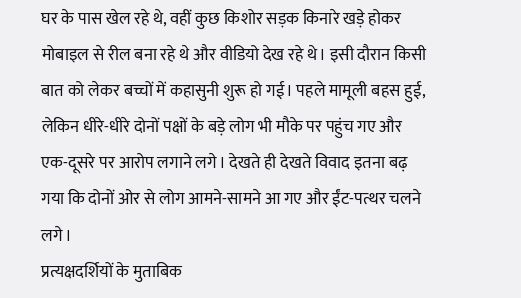घर के पास खेल रहे थे, वहीं कुछ किशोर सड़क किनारे खड़े होकर मोबाइल से रील बना रहे थे और वीडियो देख रहे थे। इसी दौरान किसी बात को लेकर बच्चों में कहासुनी शुरू हो गई। पहले मामूली बहस हुई, लेकिन धीरे-धीरे दोनों पक्षों के बड़े लोग भी मौके पर पहुंच गए और एक-दूसरे पर आरोप लगाने लगे। देखते ही देखते विवाद इतना बढ़ गया कि दोनों ओर से लोग आमने-सामने आ गए और ईंट-पत्थर चलने लगे।
प्रत्यक्षदर्शियों के मुताबिक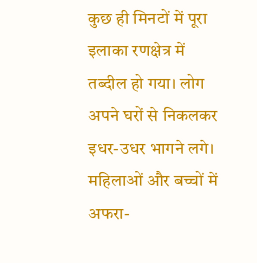कुछ ही मिनटों में पूरा इलाका रणक्षेत्र में तब्दील हो गया। लोग अपने घरों से निकलकर इधर-उधर भागने लगे। महिलाओं और बच्चों में अफरा-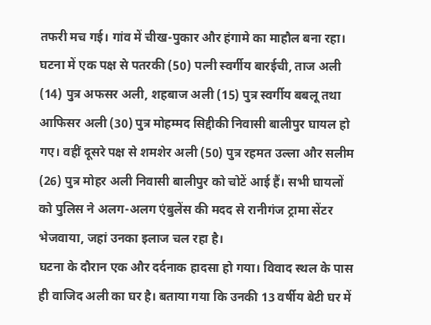तफरी मच गई। गांव में चीख-पुकार और हंगामे का माहौल बना रहा।
घटना में एक पक्ष से पतरकी (50) पत्नी स्वर्गीय बारईची, ताज अली (14) पुत्र अफसर अली, शहबाज अली (15) पुत्र स्वर्गीय बबलू तथा आफिसर अली (30) पुत्र मोहम्मद सिद्दीकी निवासी बालीपुर घायल हो गए। वहीं दूसरे पक्ष से शमशेर अली (50) पुत्र रहमत उल्ला और सलीम (26) पुत्र मोहर अली निवासी बालीपुर को चोटें आई हैं। सभी घायलों को पुलिस ने अलग-अलग एंबुलेंस की मदद से रानीगंज ट्रामा सेंटर भेजवाया, जहां उनका इलाज चल रहा है।
घटना के दौरान एक और दर्दनाक हादसा हो गया। विवाद स्थल के पास ही वाजिद अली का घर है। बताया गया कि उनकी 13 वर्षीय बेटी घर में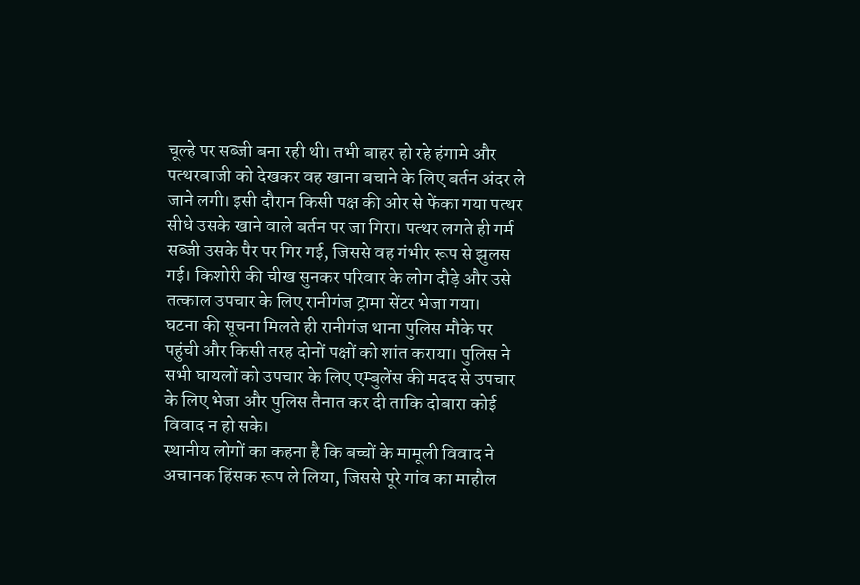चूल्हे पर सब्जी बना रही थी। तभी बाहर हो रहे हंगामे और पत्थरबाजी को देखकर वह खाना बचाने के लिए बर्तन अंदर ले जाने लगी। इसी दौरान किसी पक्ष की ओर से फेंका गया पत्थर सीधे उसके खाने वाले बर्तन पर जा गिरा। पत्थर लगते ही गर्म सब्जी उसके पैर पर गिर गई, जिससे वह गंभीर रूप से झुलस गई। किशोरी की चीख सुनकर परिवार के लोग दौड़े और उसे तत्काल उपचार के लिए रानीगंज ट्रामा सेंटर भेजा गया।
घटना की सूचना मिलते ही रानीगंज थाना पुलिस मौके पर पहुंची और किसी तरह दोनों पक्षों को शांत कराया। पुलिस ने सभी घायलों को उपचार के लिए एम्बुलेंस की मदद से उपचार के लिए भेजा और पुलिस तैनात कर दी ताकि दोबारा कोई विवाद न हो सके।
स्थानीय लोगों का कहना है कि बच्चों के मामूली विवाद ने अचानक हिंसक रूप ले लिया, जिससे पूरे गांव का माहौल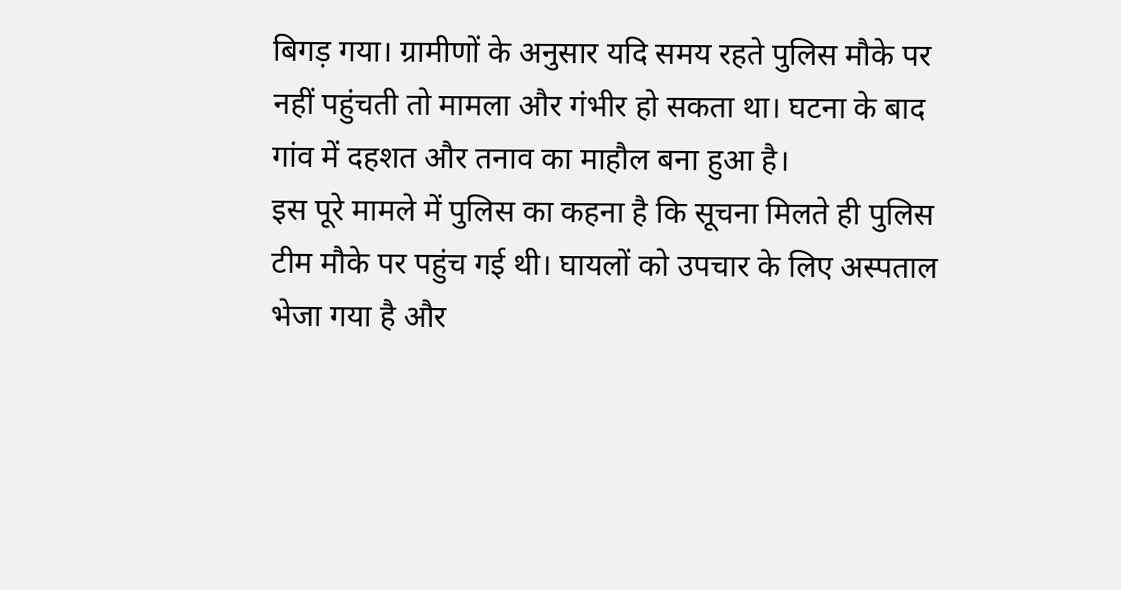बिगड़ गया। ग्रामीणों के अनुसार यदि समय रहते पुलिस मौके पर नहीं पहुंचती तो मामला और गंभीर हो सकता था। घटना के बाद गांव में दहशत और तनाव का माहौल बना हुआ है।
इस पूरे मामले में पुलिस का कहना है कि सूचना मिलते ही पुलिस टीम मौके पर पहुंच गई थी। घायलों को उपचार के लिए अस्पताल भेजा गया है और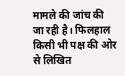मामले की जांच की जा रही है। फिलहाल किसी भी पक्ष की ओर से लिखित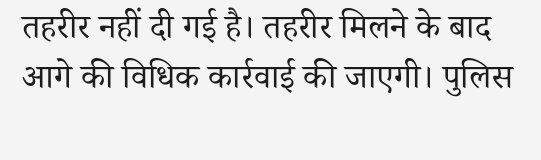तहरीर नहीं दी गई है। तहरीर मिलने के बाद आगे की विधिक कार्रवाई की जाएगी। पुलिस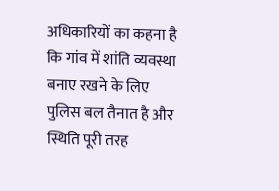अधिकारियों का कहना है कि गांव में शांति व्यवस्था बनाए रखने के लिए पुलिस बल तैनात है और स्थिति पूरी तरह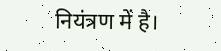नियंत्रण में है।